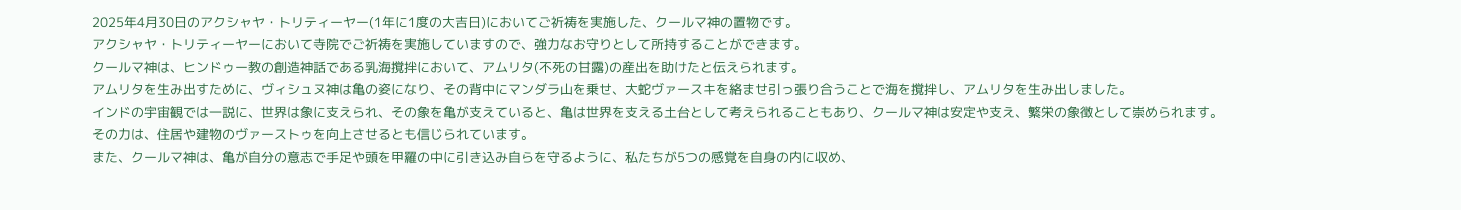2025年4月30日のアクシャヤ・トリティーヤー(1年に1度の大吉日)においてご祈祷を実施した、クールマ神の置物です。
アクシャヤ・トリティーヤーにおいて寺院でご祈祷を実施していますので、強力なお守りとして所持することができます。
クールマ神は、ヒンドゥー教の創造神話である乳海撹拌において、アムリタ(不死の甘露)の産出を助けたと伝えられます。
アムリタを生み出すために、ヴィシュヌ神は亀の姿になり、その背中にマンダラ山を乗せ、大蛇ヴァースキを絡ませ引っ張り合うことで海を撹拌し、アムリタを生み出しました。
インドの宇宙観では一説に、世界は象に支えられ、その象を亀が支えていると、亀は世界を支える土台として考えられることもあり、クールマ神は安定や支え、繁栄の象徴として崇められます。
その力は、住居や建物のヴァーストゥを向上させるとも信じられています。
また、クールマ神は、亀が自分の意志で手足や頭を甲羅の中に引き込み自らを守るように、私たちが5つの感覚を自身の内に収め、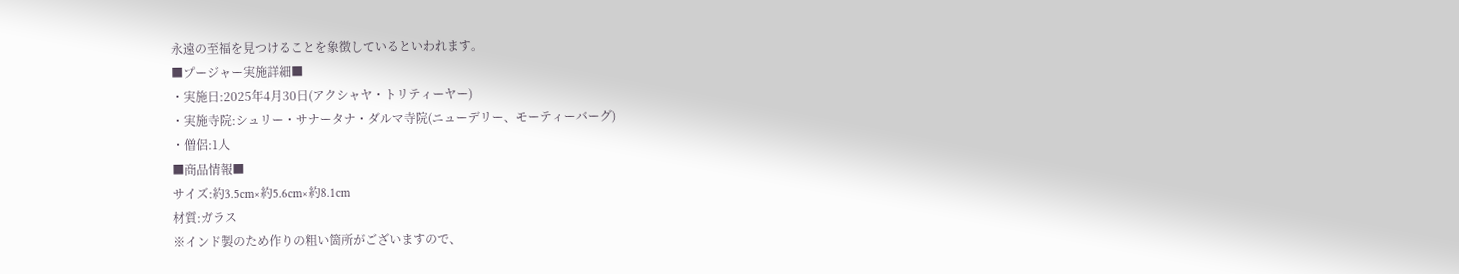永遠の至福を見つけることを象徴しているといわれます。
■プージャー実施詳細■
・実施日:2025年4月30日(アクシャヤ・トリティーヤー)
・実施寺院:シュリー・サナータナ・ダルマ寺院(ニューデリー、モーティーバーグ)
・僧侶:1人
■商品情報■
サイズ:約3.5cm×約5.6cm×約8.1cm
材質:ガラス
※インド製のため作りの粗い箇所がございますので、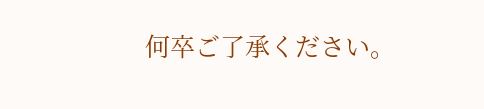何卒ご了承ください。